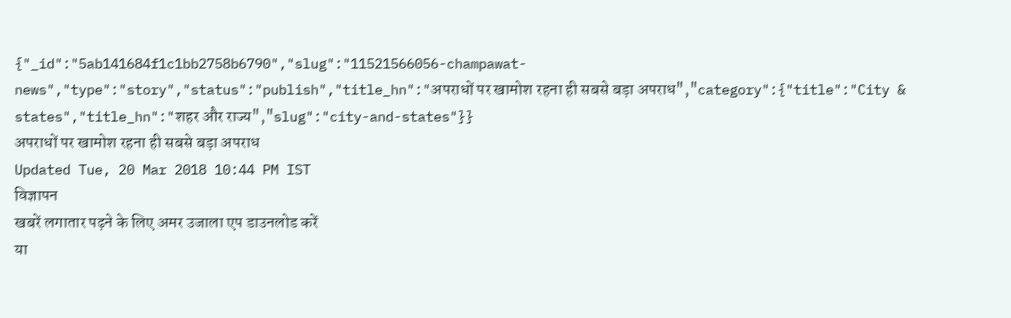{"_id":"5ab141684f1c1bb2758b6790","slug":"11521566056-champawat-news","type":"story","status":"publish","title_hn":"अपराधों पर खामोश रहना ही सबसे बड़ा अपराध","category":{"title":"City & states","title_hn":"शहर और राज्य","slug":"city-and-states"}}
अपराधों पर खामोश रहना ही सबसे बड़ा अपराध
Updated Tue, 20 Mar 2018 10:44 PM IST
विज्ञापन
खबरें लगातार पढ़ने के लिए अमर उजाला एप डाउनलोड करें
या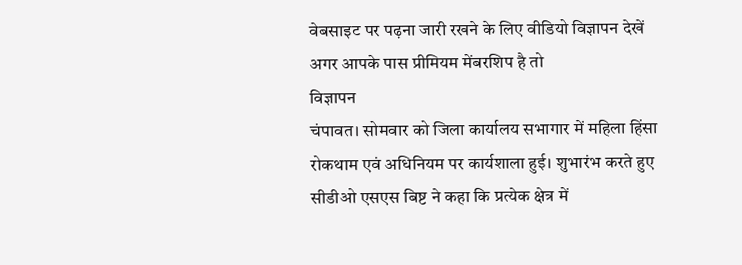वेबसाइट पर पढ़ना जारी रखने के लिए वीडियो विज्ञापन देखें
अगर आपके पास प्रीमियम मेंबरशिप है तो
विज्ञापन
चंपावत। सोमवार को जिला कार्यालय सभागार में महिला हिंसा रोकथाम एवं अधिनियम पर कार्यशाला हुई। शुभारंभ करते हुए सीडीओ एसएस बिष्ट ने कहा कि प्रत्येक क्षेत्र में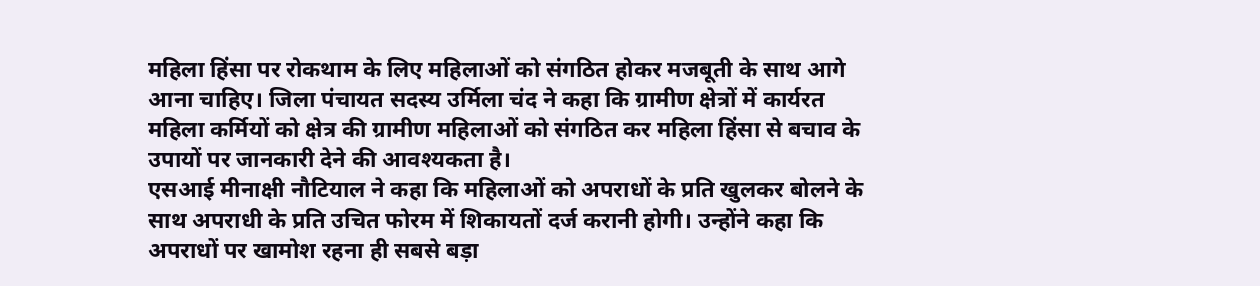महिला हिंसा पर रोकथाम के लिए महिलाओं को संगठित होकर मजबूती के साथ आगे आना चाहिए। जिला पंचायत सदस्य उर्मिला चंद ने कहा कि ग्रामीण क्षेत्रों में कार्यरत महिला कर्मियों को क्षेत्र की ग्रामीण महिलाओं को संगठित कर महिला हिंसा से बचाव के उपायों पर जानकारी देने की आवश्यकता है।
एसआई मीनाक्षी नौटियाल ने कहा कि महिलाओं को अपराधों के प्रति खुलकर बोलने के साथ अपराधी के प्रति उचित फोरम में शिकायतों दर्ज करानी होगी। उन्होंने कहा कि अपराधों पर खामोश रहना ही सबसे बड़ा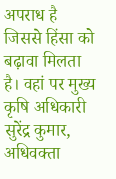अपराध है जिससे हिंसा को बढ़ावा मिलता है। वहां पर मुख्य कृषि अधिकारी सुरेंद्र कुमार, अधिवक्ता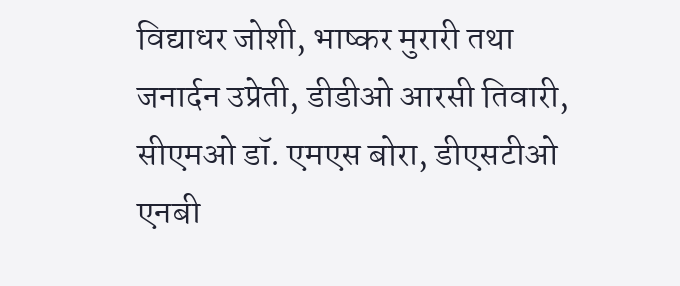विद्याधर जोशी, भाष्कर मुरारी तथा जनार्दन उप्रेती, डीडीओ आरसी तिवारी, सीएमओ डॉ. एमएस बोरा, डीएसटीओ एनबी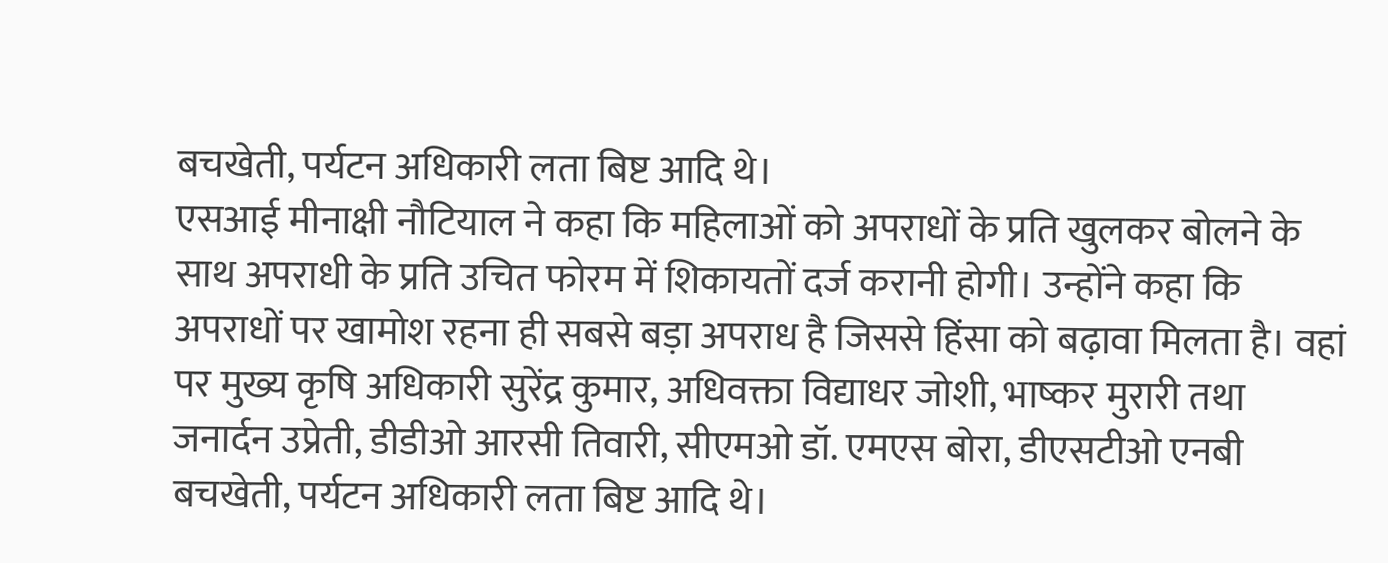बचखेती, पर्यटन अधिकारी लता बिष्ट आदि थे।
एसआई मीनाक्षी नौटियाल ने कहा कि महिलाओं को अपराधों के प्रति खुलकर बोलने के साथ अपराधी के प्रति उचित फोरम में शिकायतों दर्ज करानी होगी। उन्होंने कहा कि अपराधों पर खामोश रहना ही सबसे बड़ा अपराध है जिससे हिंसा को बढ़ावा मिलता है। वहां पर मुख्य कृषि अधिकारी सुरेंद्र कुमार, अधिवक्ता विद्याधर जोशी, भाष्कर मुरारी तथा जनार्दन उप्रेती, डीडीओ आरसी तिवारी, सीएमओ डॉ. एमएस बोरा, डीएसटीओ एनबी बचखेती, पर्यटन अधिकारी लता बिष्ट आदि थे।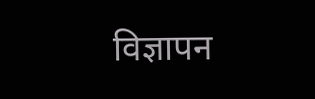विज्ञापन